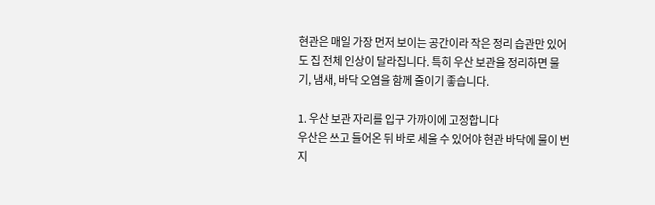현관은 매일 가장 먼저 보이는 공간이라 작은 정리 습관만 있어도 집 전체 인상이 달라집니다. 특히 우산 보관을 정리하면 물기, 냄새, 바닥 오염을 함께 줄이기 좋습니다.

1. 우산 보관 자리를 입구 가까이에 고정합니다
우산은 쓰고 들어온 뒤 바로 세울 수 있어야 현관 바닥에 물이 번지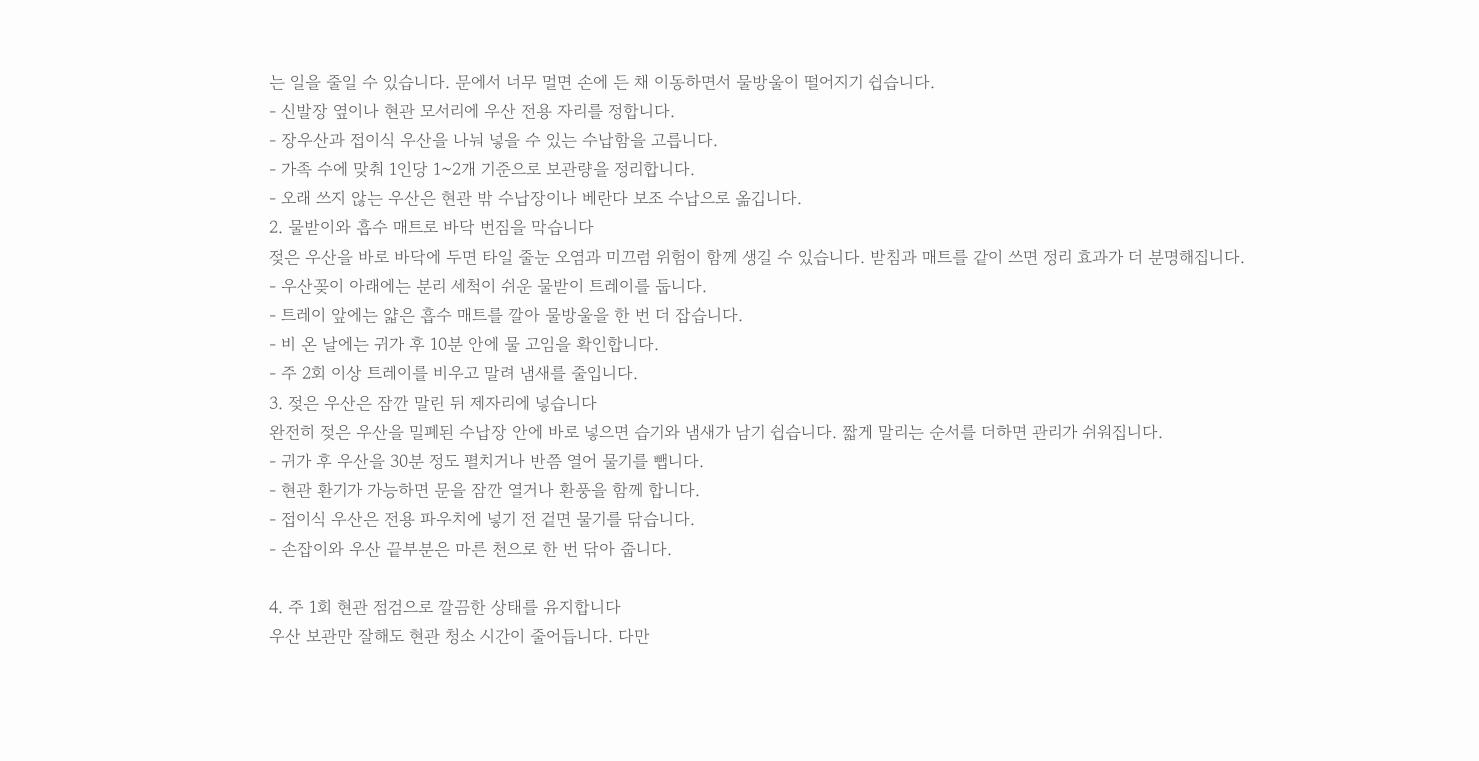는 일을 줄일 수 있습니다. 문에서 너무 멀면 손에 든 채 이동하면서 물방울이 떨어지기 쉽습니다.
- 신발장 옆이나 현관 모서리에 우산 전용 자리를 정합니다.
- 장우산과 접이식 우산을 나눠 넣을 수 있는 수납함을 고릅니다.
- 가족 수에 맞춰 1인당 1~2개 기준으로 보관량을 정리합니다.
- 오래 쓰지 않는 우산은 현관 밖 수납장이나 베란다 보조 수납으로 옮깁니다.
2. 물받이와 흡수 매트로 바닥 번짐을 막습니다
젖은 우산을 바로 바닥에 두면 타일 줄눈 오염과 미끄럼 위험이 함께 생길 수 있습니다. 받침과 매트를 같이 쓰면 정리 효과가 더 분명해집니다.
- 우산꽂이 아래에는 분리 세척이 쉬운 물받이 트레이를 둡니다.
- 트레이 앞에는 얇은 흡수 매트를 깔아 물방울을 한 번 더 잡습니다.
- 비 온 날에는 귀가 후 10분 안에 물 고임을 확인합니다.
- 주 2회 이상 트레이를 비우고 말려 냄새를 줄입니다.
3. 젖은 우산은 잠깐 말린 뒤 제자리에 넣습니다
완전히 젖은 우산을 밀폐된 수납장 안에 바로 넣으면 습기와 냄새가 남기 쉽습니다. 짧게 말리는 순서를 더하면 관리가 쉬워집니다.
- 귀가 후 우산을 30분 정도 펼치거나 반쯤 열어 물기를 뺍니다.
- 현관 환기가 가능하면 문을 잠깐 열거나 환풍을 함께 합니다.
- 접이식 우산은 전용 파우치에 넣기 전 겉면 물기를 닦습니다.
- 손잡이와 우산 끝부분은 마른 천으로 한 번 닦아 줍니다.

4. 주 1회 현관 점검으로 깔끔한 상태를 유지합니다
우산 보관만 잘해도 현관 청소 시간이 줄어듭니다. 다만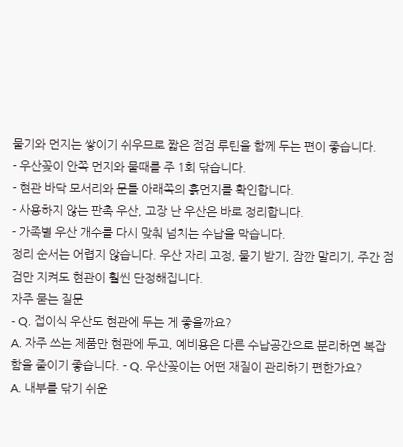물기와 먼지는 쌓이기 쉬우므로 짧은 점검 루틴을 함께 두는 편이 좋습니다.
- 우산꽂이 안쪽 먼지와 물때를 주 1회 닦습니다.
- 현관 바닥 모서리와 문틀 아래쪽의 흙먼지를 확인합니다.
- 사용하지 않는 판촉 우산, 고장 난 우산은 바로 정리합니다.
- 가족별 우산 개수를 다시 맞춰 넘치는 수납을 막습니다.
정리 순서는 어렵지 않습니다. 우산 자리 고정, 물기 받기, 잠깐 말리기, 주간 점검만 지켜도 현관이 훨씬 단정해집니다.
자주 묻는 질문
- Q. 접이식 우산도 현관에 두는 게 좋을까요?
A. 자주 쓰는 제품만 현관에 두고, 예비용은 다른 수납공간으로 분리하면 복잡함을 줄이기 좋습니다. - Q. 우산꽂이는 어떤 재질이 관리하기 편한가요?
A. 내부를 닦기 쉬운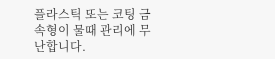플라스틱 또는 코팅 금속형이 물때 관리에 무난합니다.